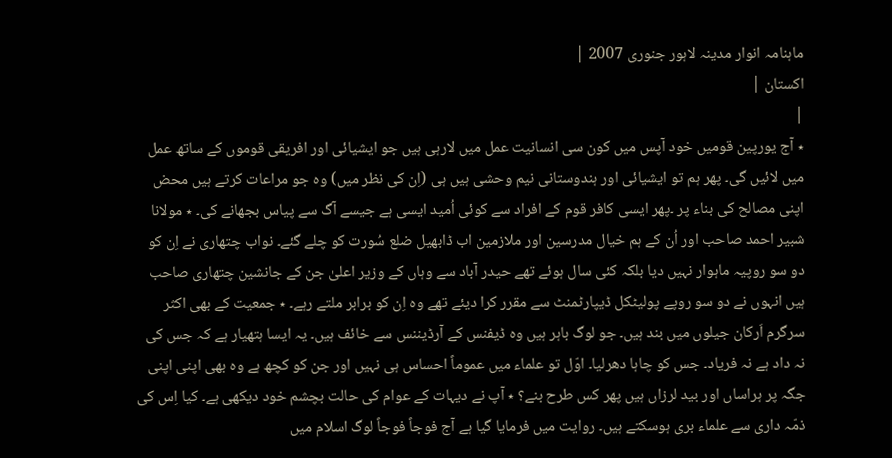ماہنامہ انوار مدینہ لاہور جنوری 2007 |
اكستان |
|
٭ آج یورپین قومیں خود آپس میں کون سی انسانیت عمل میں لارہی ہیں جو ایشیائی اور افریقی قوموں کے ساتھ عمل میں لائیں گی۔ پھر ہم تو ایشیائی اور ہندوستانی نیم وحشی ہیں ہی (اِن کی نظر میں) وہ جو مراعات کرتے ہیں محض اپنی مصالح کی بناء پر ۔پھر ایسی کافر قوم کے افراد سے کوئی اُمید ایسی ہے جیسے آگ سے پیاس بجھانے کی۔ ٭ مولانا شبیر احمد صاحب اور اُن کے ہم خیال مدرسین اور ملازمین اب ڈابھیل ضلع سُورت کو چلے گئے۔ نواب چتھاری نے اِن کو دو سو روپیہ ماہوار نہیں دیا بلکہ کئی سال ہوئے تھے حیدر آباد سے وہاں کے وزیر اعلیٰ جن کے جانشین چتھاری صاحب ہیں انہوں نے دو سو روپے پولیٹکل ڈیپارٹمنٹ سے مقرر کرا دیئے تھے وہ اِن کو برابر ملتے رہے۔ ٭ جمعیت کے بھی اکثر سرگرم اَرکان جیلوں میں بند ہیں۔ جو لوگ باہر ہیں وہ ڈیفنس کے آرڈیننس سے خائف ہیں۔ یہ ایسا ہتھیار ہے کہ جس کی نہ داد ہے نہ فریاد۔ جس کو چاہا دھرلیا۔ اوّل تو علماء میں عموماً احساس ہی نہیں اور جن کو کچھ ہے وہ بھی اپنی اپنی جگہ پر ہراساں اور بید لرزاں ہیں پھر کس طرح بنے؟ ٭ آپ نے دیہات کے عوام کی حالت بچشم خود دیکھی ہے۔ کیا اِس کی ذمّہ داری سے علماء بری ہوسکتے ہیں۔ روایت میں فرمایا گیا ہے آج فوجاً فوجاً لوگ اسلام میں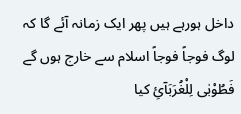داخل ہورہے ہیں پھر ایک زمانہ آئے گا کہ لوگ فوجاً فوجاً اسلام سے خارج ہوں گے فَطُوْبٰی لِلْغُرَبَآئِ کیا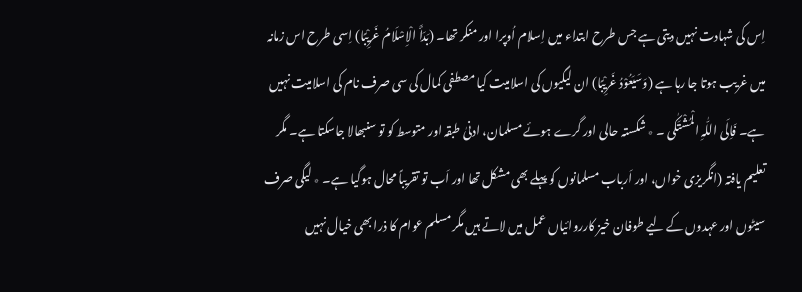اِس کی شہادت نہیں دیتی ہے جس طرح ابتداء میں اِسلام اُوپرا اور منکر تھا۔ (بَدَأَ الْاِسْلَامُ غَرِیْبًا) اِسی طرح اس زمانہ میں غریب ہوتا جا رہا ہے (وَسَیَعُوْدُ غَرِیْبًا) ان لیگیوں کی اسلامیت کیا مصطفی کمال کی سی صرف نام کی اسلامیت نہیں ہے۔ فَاِلَی اللّٰہِ الْمُشْتَکٰی ۔ ٭ شکستہ حالی اور گرے ہوئے مسلمان، ادنیٰ طبقہ اور متوسط کو تو سنبھالا جاسکتا ہے۔ مگر تعلیم یافتہ (انگریزی خواں، اور اَرباب مسلمانوں کو پہلے بھی مشکل تھا اور اَب تو تقریباً محال ہوگیا ہے۔ ٭ لیگی صرف سیٹوں اور عہدوں کے لیے طوفان خیز کارروائیاں عمل میں لاتے ہیں مگر مسلم عوام کا ذرا بھی خیال نہیں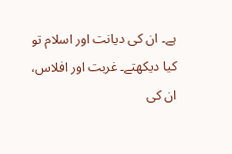ہے۔ ان کی دیانت اور اسلام تو کیا دیکھتے۔ غربت اور افلاس، ان کی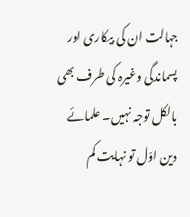جہالت ان کی بیکاری اور پسماندگی وغیرہ کی طرف بھی بالکل توجہ نہیں۔ علمائے دین اوّل تو نہایت کم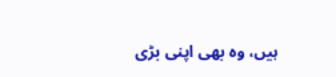ہیں، وہ بھی اپنی بڑی